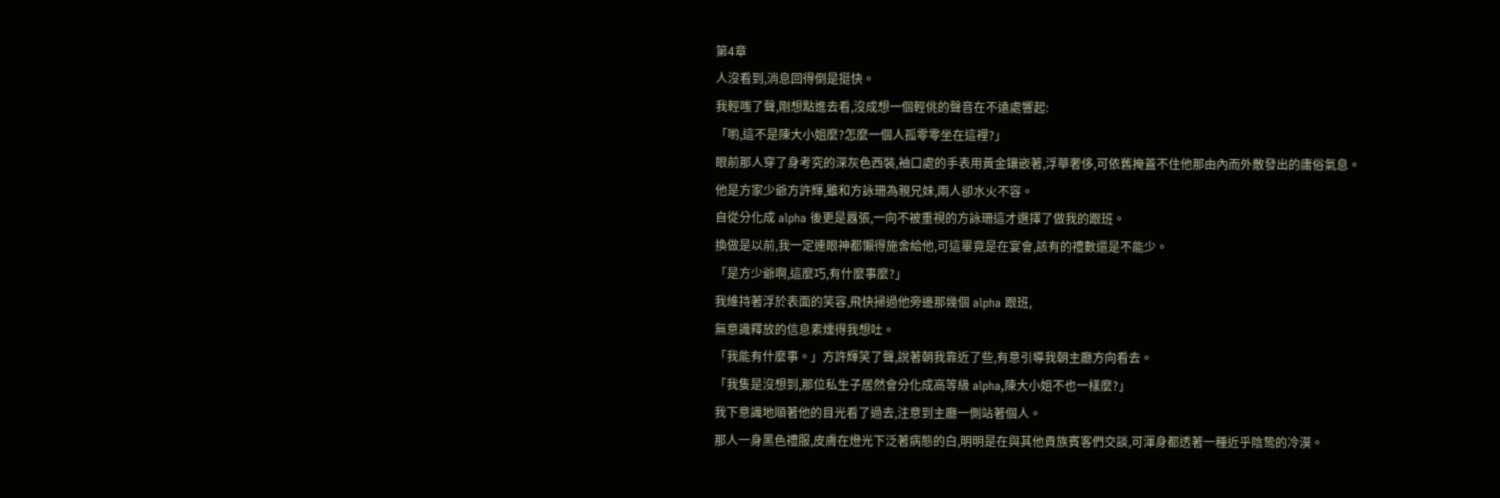第4章
人沒看到,消息回得倒是挺快。
我輕嗤了聲,剛想點進去看,沒成想一個輕佻的聲音在不遠處響起:
「喲,這不是陳大小姐麼?怎麼一個人孤零零坐在這裡?」
眼前那人穿了身考究的深灰色西裝,袖口處的手表用黃金鑲嵌著,浮華奢侈,可依舊掩蓋不住他那由內而外散發出的庸俗氣息。
他是方家少爺方許輝,雖和方詠珊為親兄妹,兩人卻水火不容。
自從分化成 alpha 後更是囂張,一向不被重視的方詠珊這才選擇了做我的跟班。
換做是以前,我一定連眼神都懶得施舍給他,可這畢竟是在宴會,該有的禮數還是不能少。
「是方少爺啊,這麼巧,有什麼事麼?」
我維持著浮於表面的笑容,飛快掃過他旁邊那幾個 alpha 跟班,
無意識釋放的信息素燻得我想吐。
「我能有什麼事。」方許輝笑了聲,說著朝我靠近了些,有意引導我朝主廳方向看去。
「我隻是沒想到,那位私生子居然會分化成高等級 alpha,陳大小姐不也一樣麼?」
我下意識地順著他的目光看了過去,注意到主廳一側站著個人。
那人一身黑色禮服,皮膚在燈光下泛著病態的白,明明是在與其他貴族賓客們交談,可渾身都透著一種近乎陰鸷的冷漠。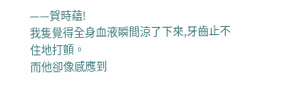——賀時蘊!
我隻覺得全身血液瞬間涼了下來,牙齒止不住地打顫。
而他卻像感應到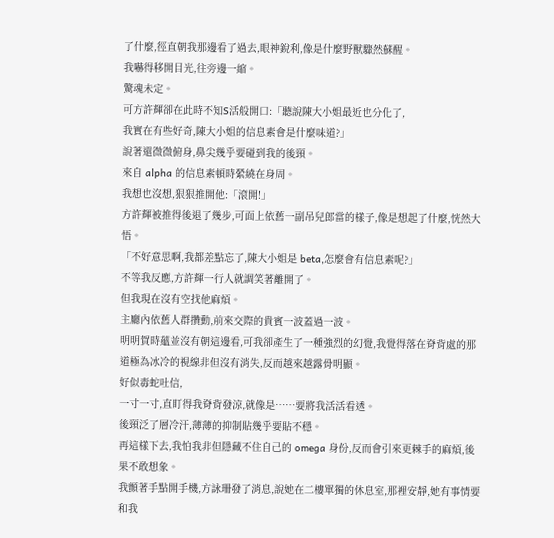了什麼,徑直朝我那邊看了過去,眼神銳利,像是什麼野獸驟然蘇醒。
我嚇得移開目光,往旁邊一縮。
驚魂未定。
可方許輝卻在此時不知S活般開口:「聽說陳大小姐最近也分化了,
我實在有些好奇,陳大小姐的信息素會是什麼味道?」
說著還微微俯身,鼻尖幾乎要碰到我的後頸。
來自 alpha 的信息素頓時縈繞在身周。
我想也沒想,狠狠推開他:「滾開!」
方許輝被推得後退了幾步,可面上依舊一副吊兒郎當的樣子,像是想起了什麼,恍然大悟。
「不好意思啊,我都差點忘了,陳大小姐是 beta,怎麼會有信息素呢?」
不等我反應,方許輝一行人就調笑著離開了。
但我現在沒有空找他麻煩。
主廳內依舊人群攢動,前來交際的貴賓一波蓋過一波。
明明賀時蘊並沒有朝這邊看,可我卻產生了一種強烈的幻覺,我覺得落在脊背處的那道極為冰冷的視線非但沒有消失,反而越來越露骨明顯。
好似毒蛇吐信,
一寸一寸,直盯得我脊背發涼,就像是……要將我活活看透。
後頸泛了層冷汗,薄薄的抑制貼幾乎要貼不穩。
再這樣下去,我怕我非但隱藏不住自己的 omega 身份,反而會引來更棘手的麻煩,後果不敢想象。
我顫著手點開手機,方詠珊發了消息,說她在二樓單獨的休息室,那裡安靜,她有事情要和我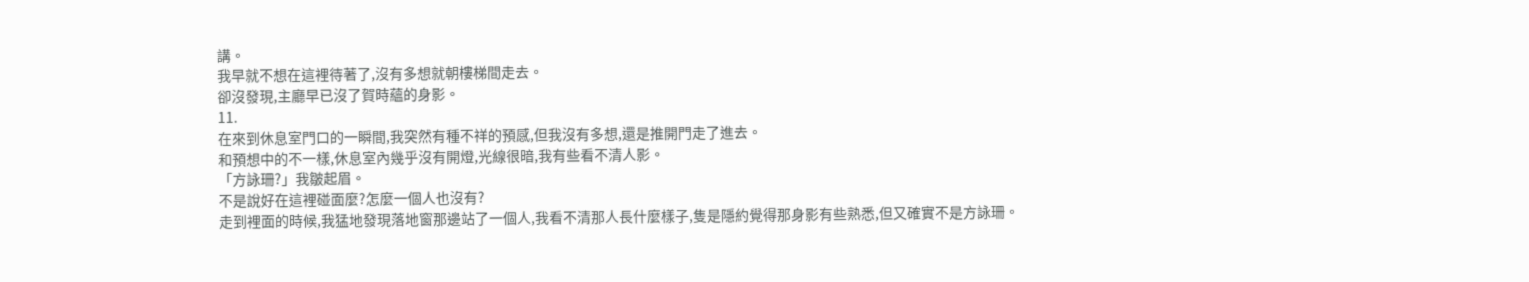講。
我早就不想在這裡待著了,沒有多想就朝樓梯間走去。
卻沒發現,主廳早已沒了賀時蘊的身影。
11.
在來到休息室門口的一瞬間,我突然有種不祥的預感,但我沒有多想,還是推開門走了進去。
和預想中的不一樣,休息室內幾乎沒有開燈,光線很暗,我有些看不清人影。
「方詠珊?」我皺起眉。
不是說好在這裡碰面麼?怎麼一個人也沒有?
走到裡面的時候,我猛地發現落地窗那邊站了一個人,我看不清那人長什麼樣子,隻是隱約覺得那身影有些熟悉,但又確實不是方詠珊。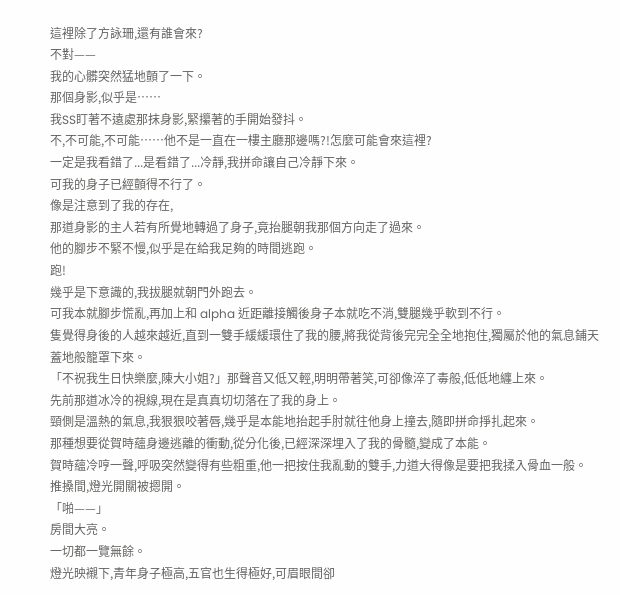這裡除了方詠珊,還有誰會來?
不對——
我的心髒突然猛地顫了一下。
那個身影,似乎是……
我SS盯著不遠處那抹身影,緊攥著的手開始發抖。
不,不可能,不可能……他不是一直在一樓主廳那邊嗎?!怎麼可能會來這裡?
一定是我看錯了...是看錯了...冷靜,我拼命讓自己冷靜下來。
可我的身子已經顫得不行了。
像是注意到了我的存在,
那道身影的主人若有所覺地轉過了身子,竟抬腿朝我那個方向走了過來。
他的腳步不緊不慢,似乎是在給我足夠的時間逃跑。
跑!
幾乎是下意識的,我拔腿就朝門外跑去。
可我本就腳步慌亂,再加上和 alpha 近距離接觸後身子本就吃不消,雙腿幾乎軟到不行。
隻覺得身後的人越來越近,直到一雙手緩緩環住了我的腰,將我從背後完完全全地抱住,獨屬於他的氣息鋪天蓋地般籠罩下來。
「不祝我生日快樂麼,陳大小姐?」那聲音又低又輕,明明帶著笑,可卻像淬了毒般,低低地纏上來。
先前那道冰冷的視線,現在是真真切切落在了我的身上。
頸側是溫熱的氣息,我狠狠咬著唇,幾乎是本能地抬起手肘就往他身上撞去,隨即拼命掙扎起來。
那種想要從賀時蘊身邊逃離的衝動,從分化後,已經深深埋入了我的骨髓,變成了本能。
賀時蘊冷哼一聲,呼吸突然變得有些粗重,他一把按住我亂動的雙手,力道大得像是要把我揉入骨血一般。
推搡間,燈光開關被摁開。
「啪——」
房間大亮。
一切都一覽無餘。
燈光映襯下,青年身子極高,五官也生得極好,可眉眼間卻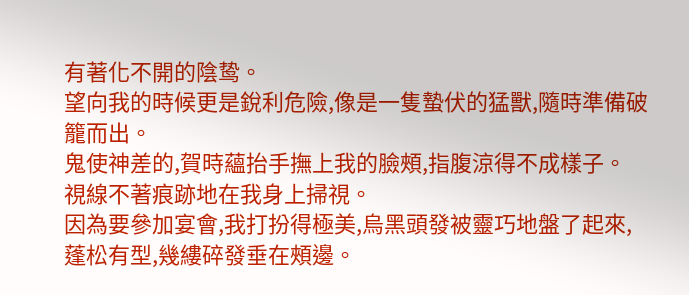有著化不開的陰鸷。
望向我的時候更是銳利危險,像是一隻蟄伏的猛獸,隨時準備破籠而出。
鬼使神差的,賀時蘊抬手撫上我的臉頰,指腹涼得不成樣子。
視線不著痕跡地在我身上掃視。
因為要參加宴會,我打扮得極美,烏黑頭發被靈巧地盤了起來,
蓬松有型,幾縷碎發垂在頰邊。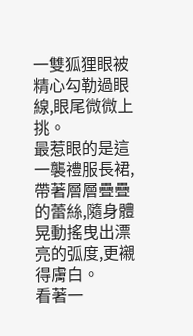一雙狐狸眼被精心勾勒過眼線,眼尾微微上挑。
最惹眼的是這一襲禮服長裙,帶著層層疊疊的蕾絲,隨身體晃動搖曳出漂亮的弧度,更襯得膚白。
看著一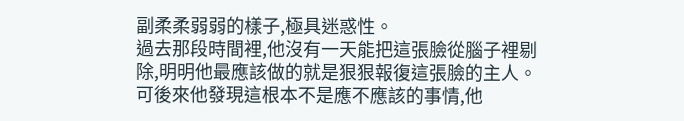副柔柔弱弱的樣子,極具迷惑性。
過去那段時間裡,他沒有一天能把這張臉從腦子裡剔除,明明他最應該做的就是狠狠報復這張臉的主人。
可後來他發現這根本不是應不應該的事情,他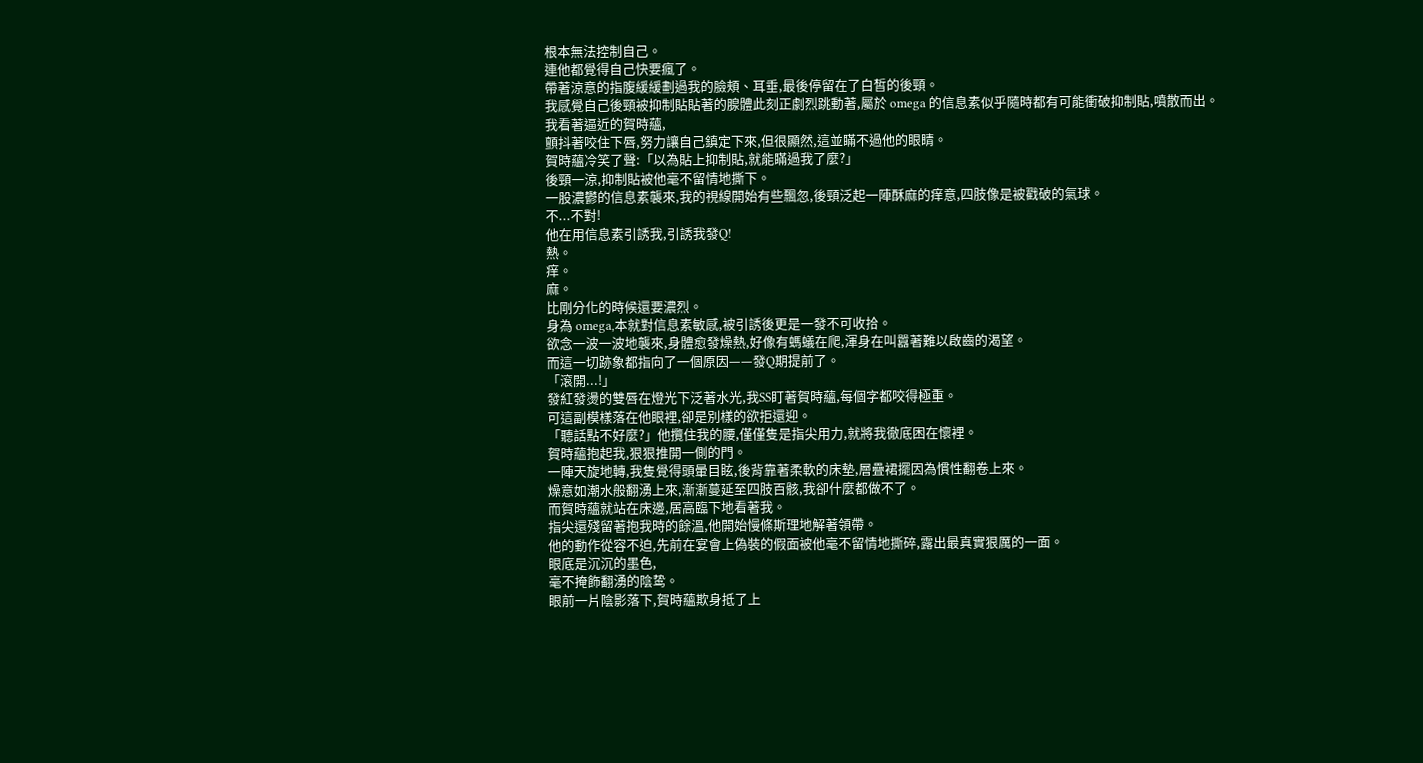根本無法控制自己。
連他都覺得自己快要瘋了。
帶著涼意的指腹緩緩劃過我的臉頰、耳垂,最後停留在了白皙的後頸。
我感覺自己後頸被抑制貼貼著的腺體此刻正劇烈跳動著,屬於 omega 的信息素似乎隨時都有可能衝破抑制貼,噴散而出。
我看著逼近的賀時蘊,
顫抖著咬住下唇,努力讓自己鎮定下來,但很顯然,這並瞞不過他的眼睛。
賀時蘊冷笑了聲:「以為貼上抑制貼,就能瞞過我了麼?」
後頸一涼,抑制貼被他毫不留情地撕下。
一股濃鬱的信息素襲來,我的視線開始有些飄忽,後頸泛起一陣酥麻的痒意,四肢像是被戳破的氣球。
不...不對!
他在用信息素引誘我,引誘我發Q!
熱。
痒。
麻。
比剛分化的時候還要濃烈。
身為 omega,本就對信息素敏感,被引誘後更是一發不可收拾。
欲念一波一波地襲來,身體愈發燥熱,好像有螞蟻在爬,渾身在叫囂著難以啟齒的渴望。
而這一切跡象都指向了一個原因——發Q期提前了。
「滾開...!」
發紅發燙的雙唇在燈光下泛著水光,我SS盯著賀時蘊,每個字都咬得極重。
可這副模樣落在他眼裡,卻是別樣的欲拒還迎。
「聽話點不好麼?」他攬住我的腰,僅僅隻是指尖用力,就將我徹底困在懷裡。
賀時蘊抱起我,狠狠推開一側的門。
一陣天旋地轉,我隻覺得頭暈目眩,後背靠著柔軟的床墊,層疊裙擺因為慣性翻卷上來。
燥意如潮水般翻湧上來,漸漸蔓延至四肢百骸,我卻什麼都做不了。
而賀時蘊就站在床邊,居高臨下地看著我。
指尖還殘留著抱我時的餘溫,他開始慢條斯理地解著領帶。
他的動作從容不迫,先前在宴會上偽裝的假面被他毫不留情地撕碎,露出最真實狠厲的一面。
眼底是沉沉的墨色,
毫不掩飾翻湧的陰鸷。
眼前一片陰影落下,賀時蘊欺身抵了上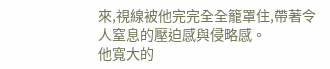來,視線被他完完全全籠罩住,帶著令人窒息的壓迫感與侵略感。
他寬大的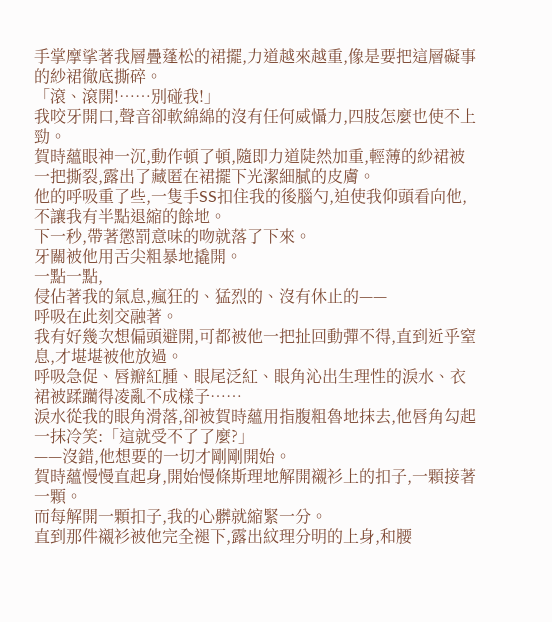手掌摩挲著我層疊蓬松的裙擺,力道越來越重,像是要把這層礙事的紗裙徹底撕碎。
「滾、滾開!……別碰我!」
我咬牙開口,聲音卻軟綿綿的沒有任何威懾力,四肢怎麼也使不上勁。
賀時蘊眼神一沉,動作頓了頓,隨即力道陡然加重,輕薄的紗裙被一把撕裂,露出了藏匿在裙擺下光潔細膩的皮膚。
他的呼吸重了些,一隻手SS扣住我的後腦勺,迫使我仰頭看向他,不讓我有半點退縮的餘地。
下一秒,帶著懲罰意味的吻就落了下來。
牙關被他用舌尖粗暴地撬開。
一點一點,
侵佔著我的氣息,瘋狂的、猛烈的、沒有休止的——
呼吸在此刻交融著。
我有好幾次想偏頭避開,可都被他一把扯回動彈不得,直到近乎窒息,才堪堪被他放過。
呼吸急促、唇瓣紅腫、眼尾泛紅、眼角沁出生理性的淚水、衣裙被蹂躪得凌亂不成樣子……
淚水從我的眼角滑落,卻被賀時蘊用指腹粗魯地抹去,他唇角勾起一抹冷笑:「這就受不了了麼?」
——沒錯,他想要的一切才剛剛開始。
賀時蘊慢慢直起身,開始慢條斯理地解開襯衫上的扣子,一顆接著一顆。
而每解開一顆扣子,我的心髒就縮緊一分。
直到那件襯衫被他完全褪下,露出紋理分明的上身,和腰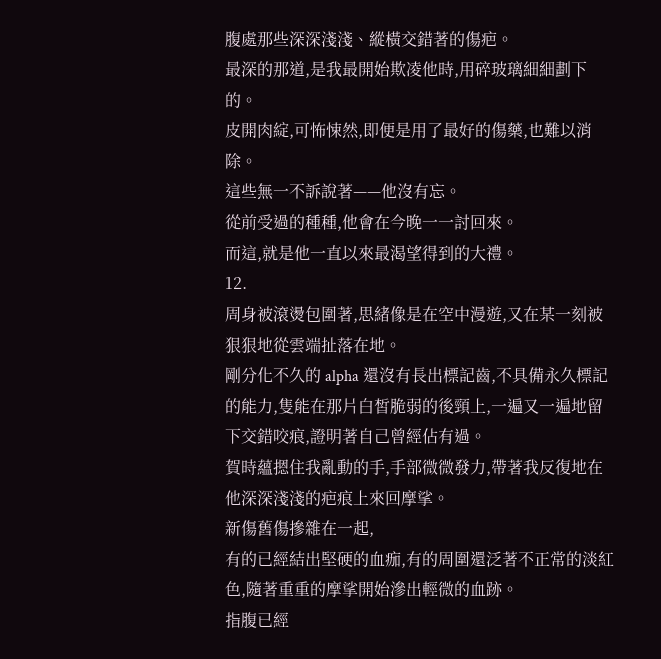腹處那些深深淺淺、縱橫交錯著的傷疤。
最深的那道,是我最開始欺凌他時,用碎玻璃細細劃下的。
皮開肉綻,可怖悚然,即便是用了最好的傷藥,也難以消除。
這些無一不訴說著——他沒有忘。
從前受過的種種,他會在今晚一一討回來。
而這,就是他一直以來最渴望得到的大禮。
12.
周身被滾燙包圍著,思緒像是在空中漫遊,又在某一刻被狠狠地從雲端扯落在地。
剛分化不久的 alpha 還沒有長出標記齒,不具備永久標記的能力,隻能在那片白皙脆弱的後頸上,一遍又一遍地留下交錯咬痕,證明著自己曾經佔有過。
賀時蘊摁住我亂動的手,手部微微發力,帶著我反復地在他深深淺淺的疤痕上來回摩挲。
新傷舊傷摻雜在一起,
有的已經結出堅硬的血痂,有的周圍還泛著不正常的淡紅色,隨著重重的摩挲開始滲出輕微的血跡。
指腹已經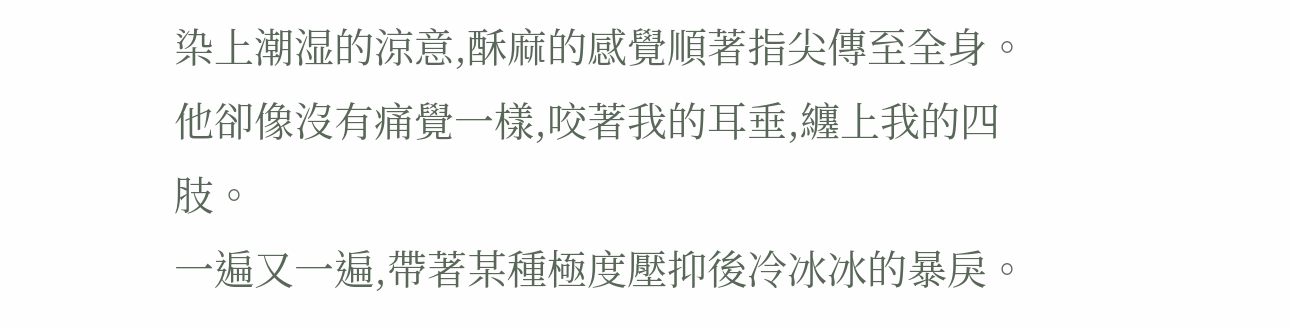染上潮湿的涼意,酥麻的感覺順著指尖傳至全身。
他卻像沒有痛覺一樣,咬著我的耳垂,纏上我的四肢。
一遍又一遍,帶著某種極度壓抑後冷冰冰的暴戾。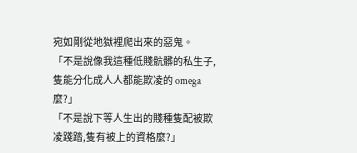宛如剛從地獄裡爬出來的惡鬼。
「不是說像我這種低賤骯髒的私生子,隻能分化成人人都能欺凌的 omega 麼?」
「不是說下等人生出的賤種隻配被欺凌踐踏,隻有被上的資格麼?」